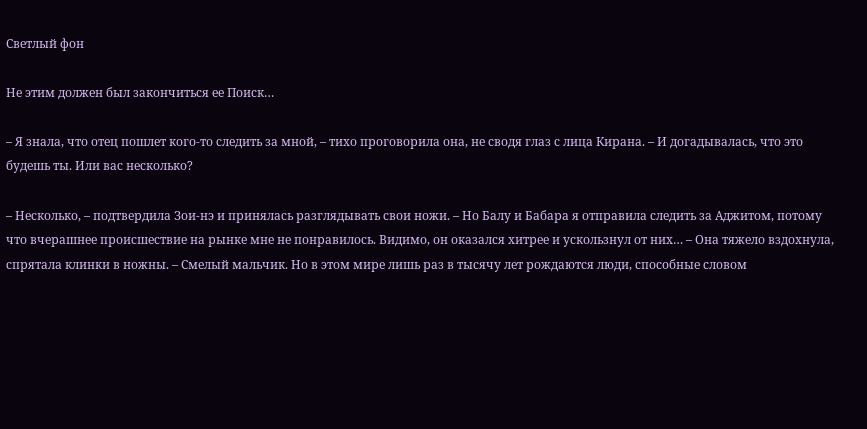Светлый фон

Не этим должен был закончиться ее Поиск…

– Я знала, что отец пошлет кого-то следить за мной, – тихо проговорила она, не сводя глаз с лица Кирана. – И догадывалась, что это будешь ты. Или вас несколько?

– Несколько, – подтвердила Зои-нэ и принялась разглядывать свои ножи. – Но Балу и Бабара я отправила следить за Аджитом, потому что вчерашнее происшествие на рынке мне не понравилось. Видимо, он оказался хитрее и ускользнул от них… – Она тяжело вздохнула, спрятала клинки в ножны. – Смелый мальчик. Но в этом мире лишь раз в тысячу лет рождаются люди, способные словом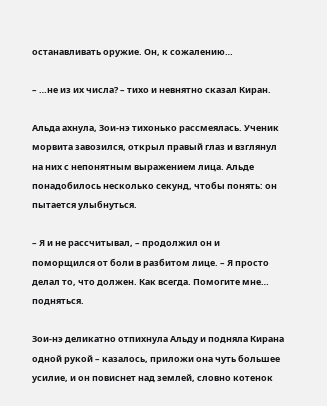останавливать оружие. Он, к сожалению…

– …не из их числа? – тихо и невнятно сказал Киран.

Альда ахнула, Зои-нэ тихонько рассмеялась. Ученик морвита завозился, открыл правый глаз и взглянул на них с непонятным выражением лица. Альде понадобилось несколько секунд, чтобы понять: он пытается улыбнуться.

– Я и не рассчитывал, – продолжил он и поморщился от боли в разбитом лице. – Я просто делал то, что должен. Как всегда. Помогите мне… подняться.

Зои-нэ деликатно отпихнула Альду и подняла Кирана одной рукой – казалось, приложи она чуть большее усилие, и он повиснет над землей, словно котенок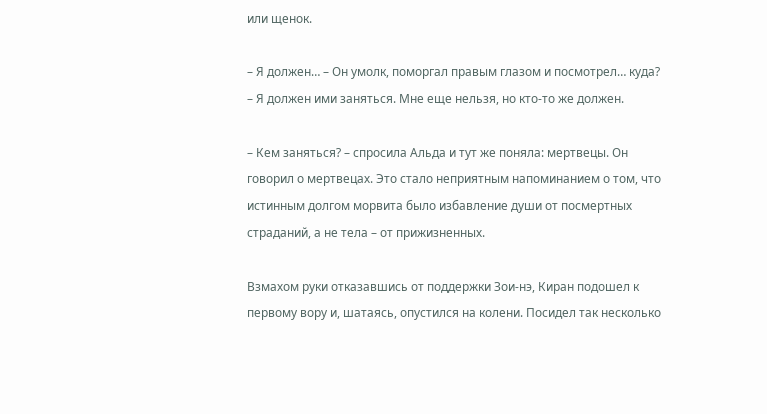или щенок.

– Я должен… – Он умолк, поморгал правым глазом и посмотрел… куда? – Я должен ими заняться. Мне еще нельзя, но кто-то же должен.

– Кем заняться? – спросила Альда и тут же поняла: мертвецы. Он говорил о мертвецах. Это стало неприятным напоминанием о том, что истинным долгом морвита было избавление души от посмертных страданий, а не тела – от прижизненных.

Взмахом руки отказавшись от поддержки Зои-нэ, Киран подошел к первому вору и, шатаясь, опустился на колени. Посидел так несколько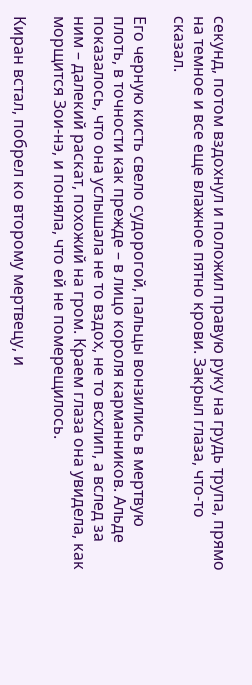секунд, потом вздохнул и положил правую руку на грудь трупа, прямо на темное и все еще влажное пятно крови. Закрыл глаза, что-то сказал.

Его черную кисть свело судорогой, пальцы вонзились в мертвую плоть, в точности как прежде – в лицо короля карманников. Альде показалось, что она услышала не то вздох, не то всхлип, а вслед за ним – далекий раскат, похожий на гром. Краем глаза она увидела, как морщится Зои-нэ, и поняла, что ей не померещилось.

Киран встал, побрел ко второму мертвецу, и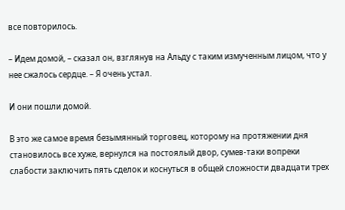все повторилось.

– Идем домой, – сказал он, взглянув на Альду с таким измученным лицом, что у нее сжалось сердце. – Я очень устал.

И они пошли домой.

В это же самое время безымянный торговец, которому на протяжении дня становилось все хуже, вернулся на постоялый двор, сумев-таки вопреки слабости заключить пять сделок и коснуться в общей сложности двадцати трех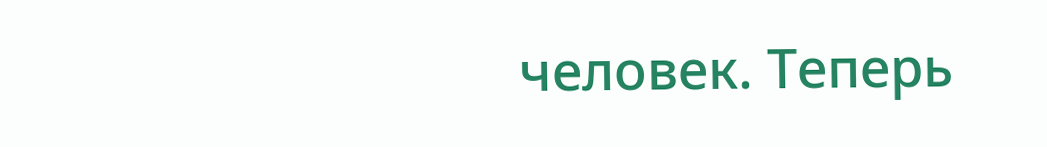человек. Теперь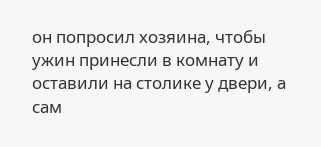он попросил хозяина, чтобы ужин принесли в комнату и оставили на столике у двери, а сам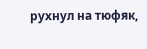рухнул на тюфяк,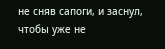не сняв сапоги, и заснул, чтобы уже не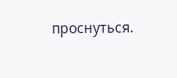проснуться.